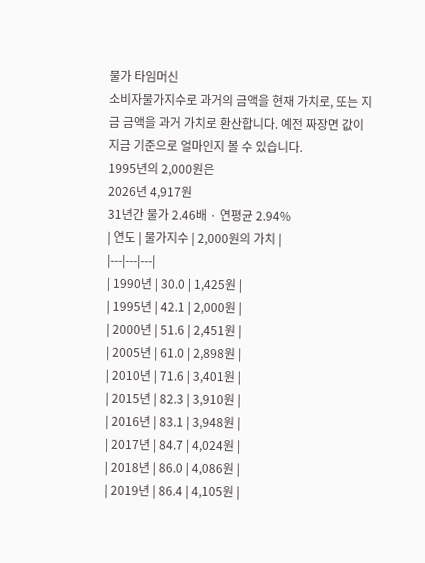물가 타임머신
소비자물가지수로 과거의 금액을 현재 가치로, 또는 지금 금액을 과거 가치로 환산합니다. 예전 짜장면 값이 지금 기준으로 얼마인지 볼 수 있습니다.
1995년의 2,000원은
2026년 4,917원
31년간 물가 2.46배 · 연평균 2.94%
| 연도 | 물가지수 | 2,000원의 가치 |
|---|---|---|
| 1990년 | 30.0 | 1,425원 |
| 1995년 | 42.1 | 2,000원 |
| 2000년 | 51.6 | 2,451원 |
| 2005년 | 61.0 | 2,898원 |
| 2010년 | 71.6 | 3,401원 |
| 2015년 | 82.3 | 3,910원 |
| 2016년 | 83.1 | 3,948원 |
| 2017년 | 84.7 | 4,024원 |
| 2018년 | 86.0 | 4,086원 |
| 2019년 | 86.4 | 4,105원 |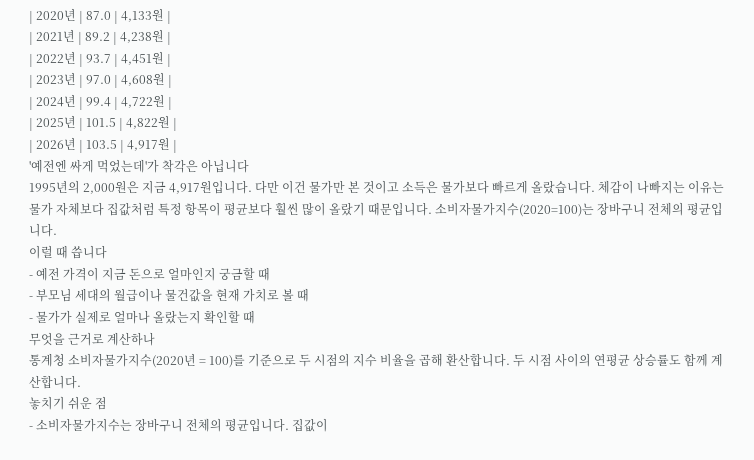| 2020년 | 87.0 | 4,133원 |
| 2021년 | 89.2 | 4,238원 |
| 2022년 | 93.7 | 4,451원 |
| 2023년 | 97.0 | 4,608원 |
| 2024년 | 99.4 | 4,722원 |
| 2025년 | 101.5 | 4,822원 |
| 2026년 | 103.5 | 4,917원 |
'예전엔 싸게 먹었는데'가 착각은 아닙니다
1995년의 2,000원은 지금 4,917원입니다. 다만 이건 물가만 본 것이고 소득은 물가보다 빠르게 올랐습니다. 체감이 나빠지는 이유는 물가 자체보다 집값처럼 특정 항목이 평균보다 훨씬 많이 올랐기 때문입니다. 소비자물가지수(2020=100)는 장바구니 전체의 평균입니다.
이럴 때 씁니다
- 예전 가격이 지금 돈으로 얼마인지 궁금할 때
- 부모님 세대의 월급이나 물건값을 현재 가치로 볼 때
- 물가가 실제로 얼마나 올랐는지 확인할 때
무엇을 근거로 계산하나
통계청 소비자물가지수(2020년 = 100)를 기준으로 두 시점의 지수 비율을 곱해 환산합니다. 두 시점 사이의 연평균 상승률도 함께 계산합니다.
놓치기 쉬운 점
- 소비자물가지수는 장바구니 전체의 평균입니다. 집값이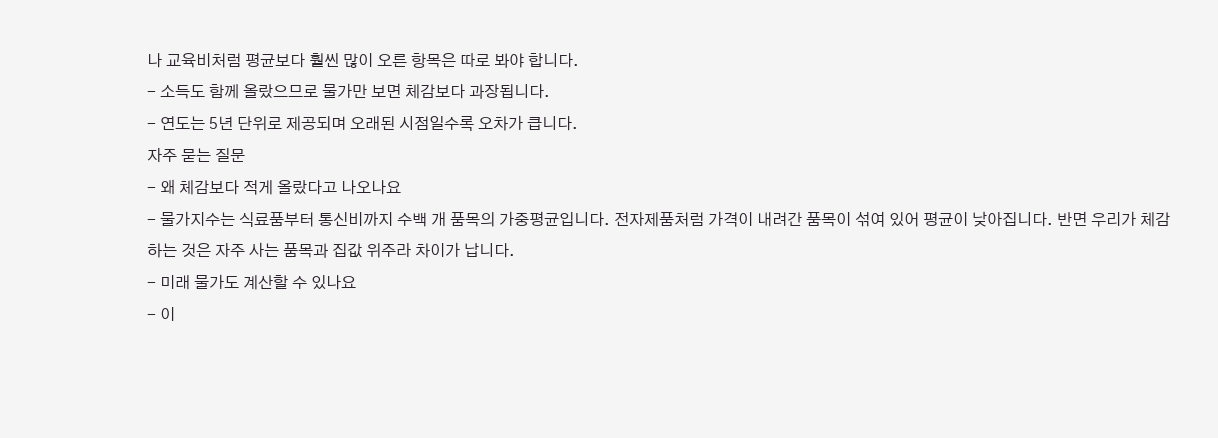나 교육비처럼 평균보다 훨씬 많이 오른 항목은 따로 봐야 합니다.
- 소득도 함께 올랐으므로 물가만 보면 체감보다 과장됩니다.
- 연도는 5년 단위로 제공되며 오래된 시점일수록 오차가 큽니다.
자주 묻는 질문
- 왜 체감보다 적게 올랐다고 나오나요
- 물가지수는 식료품부터 통신비까지 수백 개 품목의 가중평균입니다. 전자제품처럼 가격이 내려간 품목이 섞여 있어 평균이 낮아집니다. 반면 우리가 체감하는 것은 자주 사는 품목과 집값 위주라 차이가 납니다.
- 미래 물가도 계산할 수 있나요
- 이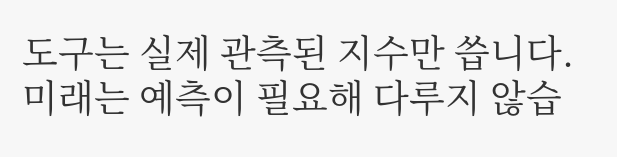도구는 실제 관측된 지수만 씁니다. 미래는 예측이 필요해 다루지 않습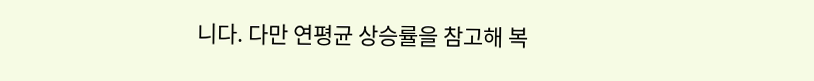니다. 다만 연평균 상승률을 참고해 복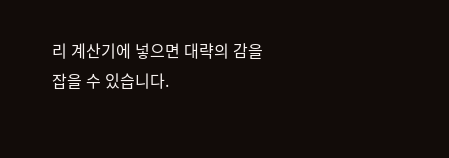리 계산기에 넣으면 대략의 감을 잡을 수 있습니다.